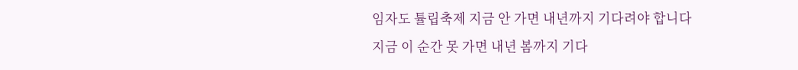임자도 튤립축제 지금 안 가면 내년까지 기다려야 합니다
지금 이 순간 못 가면 내년 봄까지 기다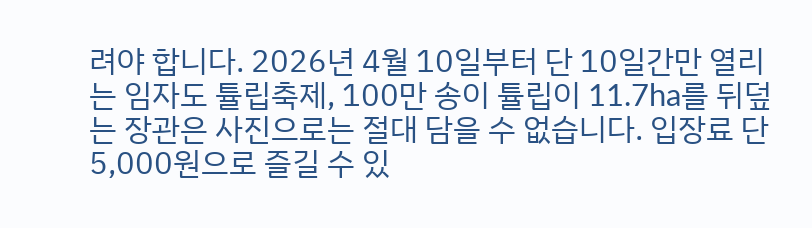려야 합니다. 2026년 4월 10일부터 단 10일간만 열리는 임자도 튤립축제, 100만 송이 튤립이 11.7ha를 뒤덮는 장관은 사진으로는 절대 담을 수 없습니다. 입장료 단 5,000원으로 즐길 수 있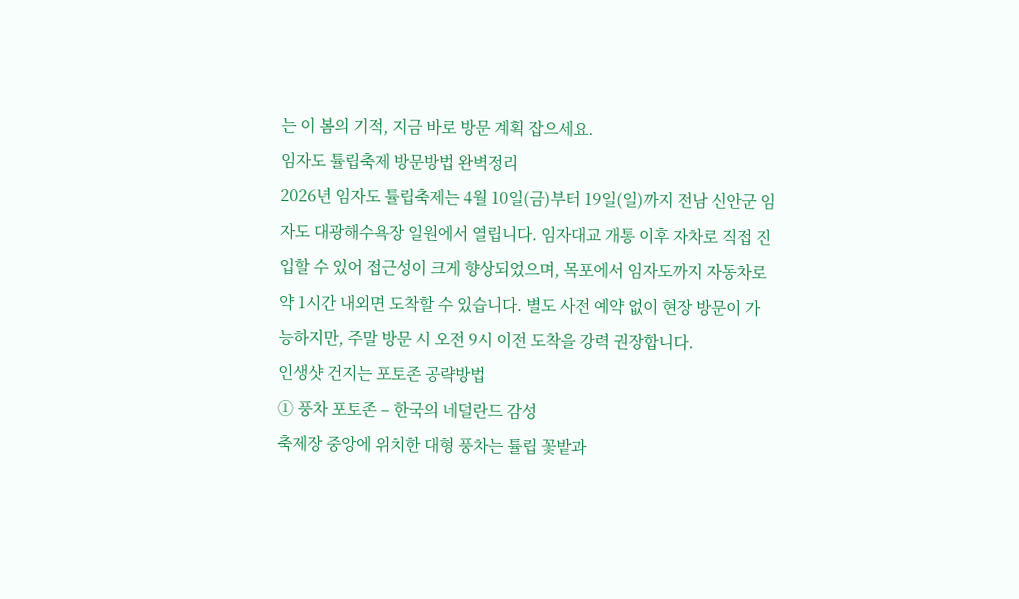는 이 봄의 기적, 지금 바로 방문 계획 잡으세요.
임자도 튤립축제 방문방법 완벽정리
2026년 임자도 튤립축제는 4월 10일(금)부터 19일(일)까지 전남 신안군 임자도 대광해수욕장 일원에서 열립니다. 임자대교 개통 이후 자차로 직접 진입할 수 있어 접근성이 크게 향상되었으며, 목포에서 임자도까지 자동차로 약 1시간 내외면 도착할 수 있습니다. 별도 사전 예약 없이 현장 방문이 가능하지만, 주말 방문 시 오전 9시 이전 도착을 강력 권장합니다.
인생샷 건지는 포토존 공략방법
① 풍차 포토존 – 한국의 네덜란드 감성
축제장 중앙에 위치한 대형 풍차는 튤립 꽃밭과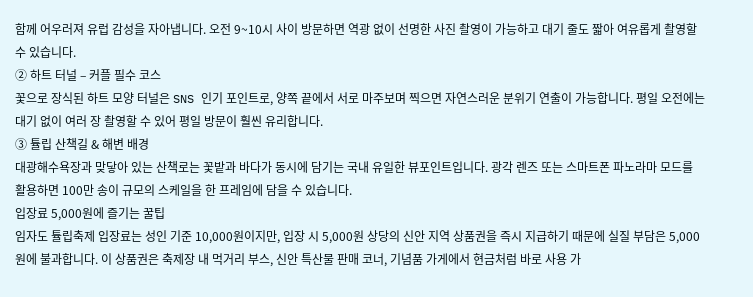함께 어우러져 유럽 감성을 자아냅니다. 오전 9~10시 사이 방문하면 역광 없이 선명한 사진 촬영이 가능하고 대기 줄도 짧아 여유롭게 촬영할 수 있습니다.
② 하트 터널 – 커플 필수 코스
꽃으로 장식된 하트 모양 터널은 SNS 인기 포인트로, 양쪽 끝에서 서로 마주보며 찍으면 자연스러운 분위기 연출이 가능합니다. 평일 오전에는 대기 없이 여러 장 촬영할 수 있어 평일 방문이 훨씬 유리합니다.
③ 튤립 산책길 & 해변 배경
대광해수욕장과 맞닿아 있는 산책로는 꽃밭과 바다가 동시에 담기는 국내 유일한 뷰포인트입니다. 광각 렌즈 또는 스마트폰 파노라마 모드를 활용하면 100만 송이 규모의 스케일을 한 프레임에 담을 수 있습니다.
입장료 5,000원에 즐기는 꿀팁
임자도 튤립축제 입장료는 성인 기준 10,000원이지만, 입장 시 5,000원 상당의 신안 지역 상품권을 즉시 지급하기 때문에 실질 부담은 5,000원에 불과합니다. 이 상품권은 축제장 내 먹거리 부스, 신안 특산물 판매 코너, 기념품 가게에서 현금처럼 바로 사용 가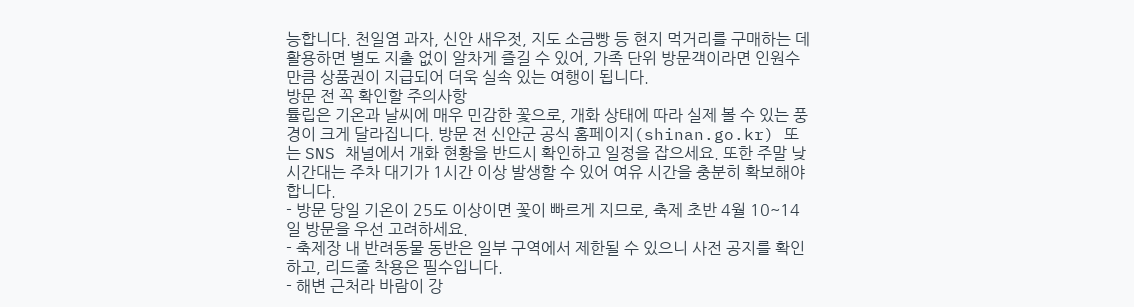능합니다. 천일염 과자, 신안 새우젓, 지도 소금빵 등 현지 먹거리를 구매하는 데 활용하면 별도 지출 없이 알차게 즐길 수 있어, 가족 단위 방문객이라면 인원수만큼 상품권이 지급되어 더욱 실속 있는 여행이 됩니다.
방문 전 꼭 확인할 주의사항
튤립은 기온과 날씨에 매우 민감한 꽃으로, 개화 상태에 따라 실제 볼 수 있는 풍경이 크게 달라집니다. 방문 전 신안군 공식 홈페이지(shinan.go.kr) 또는 SNS 채널에서 개화 현황을 반드시 확인하고 일정을 잡으세요. 또한 주말 낮 시간대는 주차 대기가 1시간 이상 발생할 수 있어 여유 시간을 충분히 확보해야 합니다.
- 방문 당일 기온이 25도 이상이면 꽃이 빠르게 지므로, 축제 초반 4월 10~14일 방문을 우선 고려하세요.
- 축제장 내 반려동물 동반은 일부 구역에서 제한될 수 있으니 사전 공지를 확인하고, 리드줄 착용은 필수입니다.
- 해변 근처라 바람이 강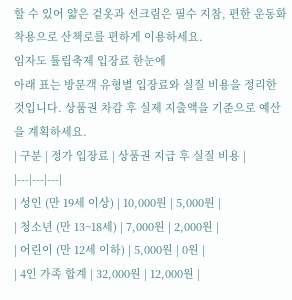할 수 있어 얇은 겉옷과 선크림은 필수 지참, 편한 운동화 착용으로 산책로를 편하게 이용하세요.
임자도 튤립축제 입장료 한눈에
아래 표는 방문객 유형별 입장료와 실질 비용을 정리한 것입니다. 상품권 차감 후 실제 지출액을 기준으로 예산을 계획하세요.
| 구분 | 정가 입장료 | 상품권 지급 후 실질 비용 |
|---|---|---|
| 성인 (만 19세 이상) | 10,000원 | 5,000원 |
| 청소년 (만 13~18세) | 7,000원 | 2,000원 |
| 어린이 (만 12세 이하) | 5,000원 | 0원 |
| 4인 가족 합계 | 32,000원 | 12,000원 |